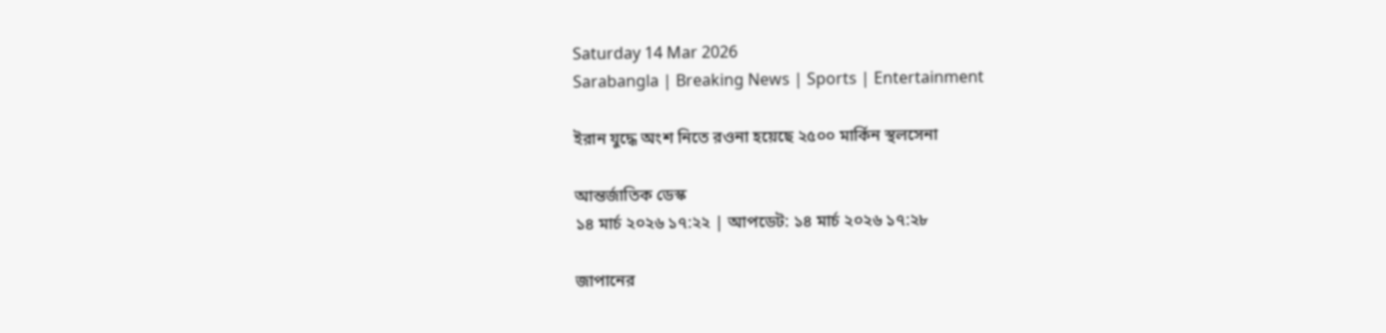Saturday 14 Mar 2026
Sarabangla | Breaking News | Sports | Entertainment

ইরান যুদ্ধে অংশ নিতে রওনা হয়েছে ২৫০০ মার্কিন স্থলসেনা

আন্তর্জাতিক ডেস্ক
১৪ মার্চ ২০২৬ ১৭:২২ | আপডেট: ১৪ মার্চ ২০২৬ ১৭:২৮

জাপানের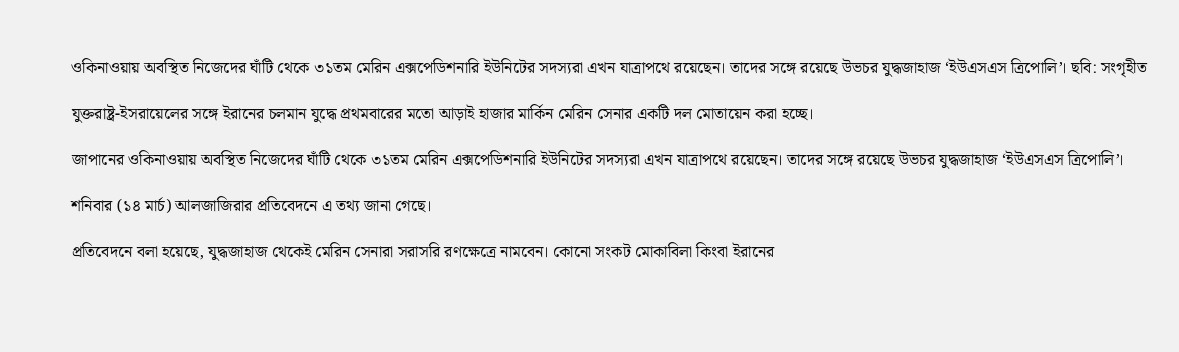ওকিনাওয়ায় অবস্থিত নিজেদের ঘাঁটি থেকে ৩১তম মেরিন এক্সপেডিশনারি ইউনিটের সদস্যরা এখন যাত্রাপথে রয়েছেন। তাদের সঙ্গে রয়েছে উভচর যুদ্ধজাহাজ ‘ইউএসএস ত্রিপোলি’। ছবি: সংগৃহীত

যুক্তরাষ্ট্র-ইসরায়েলের সঙ্গে ইরানের চলমান যুদ্ধে প্রথমবারের মতো আড়াই হাজার মার্কিন মেরিন সেনার একটি দল মোতায়েন করা হচ্ছে।

জাপানের ওকিনাওয়ায় অবস্থিত নিজেদের ঘাঁটি থেকে ৩১তম মেরিন এক্সপেডিশনারি ইউনিটের সদস্যরা এখন যাত্রাপথে রয়েছেন। তাদের সঙ্গে রয়েছে উভচর যুদ্ধজাহাজ ‘ইউএসএস ত্রিপোলি’।

শনিবার (১৪ মার্চ) আলজাজিরার প্রতিবেদনে এ তথ্য জানা গেছে।

প্রতিবেদনে বলা হয়েছে, যুদ্ধজাহাজ থেকেই মেরিন সেনারা সরাসরি রণক্ষেত্রে নামবেন। কোনো সংকট মোকাবিলা কিংবা ইরানের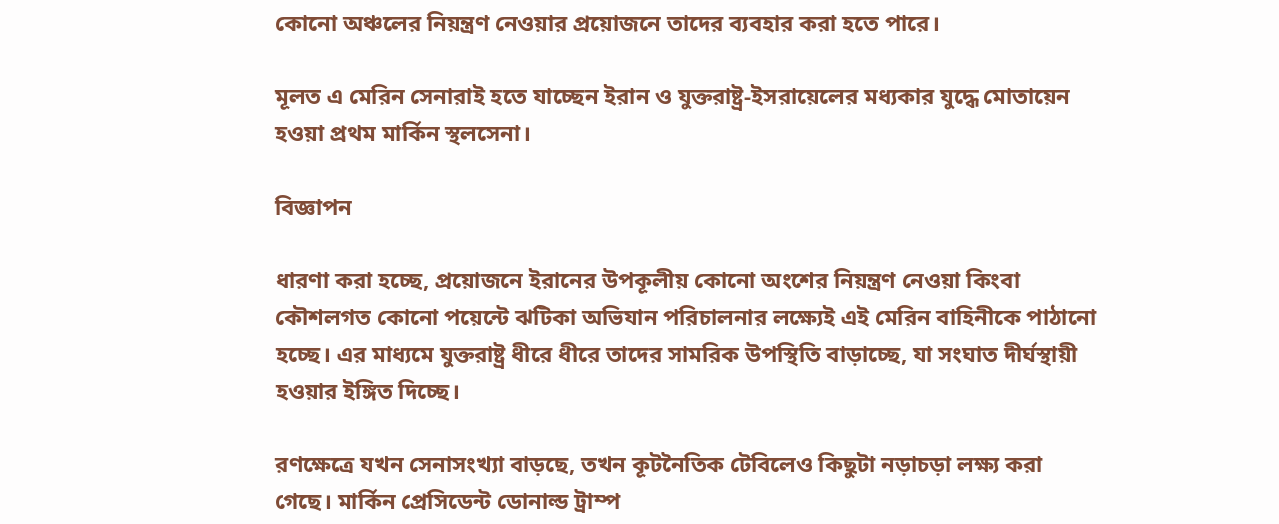কোনো অঞ্চলের নিয়ন্ত্রণ নেওয়ার প্রয়োজনে তাদের ব্যবহার করা হতে পারে।

মূলত এ মেরিন সেনারাই হতে যাচ্ছেন ইরান ও যুক্তরাষ্ট্র-ইসরায়েলের মধ্যকার যুদ্ধে মোতায়েন হওয়া প্রথম মার্কিন স্থলসেনা।

বিজ্ঞাপন

ধারণা করা হচ্ছে, প্রয়োজনে ইরানের উপকূলীয় কোনো অংশের নিয়ন্ত্রণ নেওয়া কিংবা কৌশলগত কোনো পয়েন্টে ঝটিকা অভিযান পরিচালনার লক্ষ্যেই এই মেরিন বাহিনীকে পাঠানো হচ্ছে। এর মাধ্যমে যুক্তরাষ্ট্র ধীরে ধীরে তাদের সামরিক উপস্থিতি বাড়াচ্ছে, যা সংঘাত দীর্ঘস্থায়ী হওয়ার ইঙ্গিত দিচ্ছে।

রণক্ষেত্রে যখন সেনাসংখ্যা বাড়ছে, তখন কূটনৈতিক টেবিলেও কিছুটা নড়াচড়া লক্ষ্য করা গেছে। মার্কিন প্রেসিডেন্ট ডোনাল্ড ট্রাম্প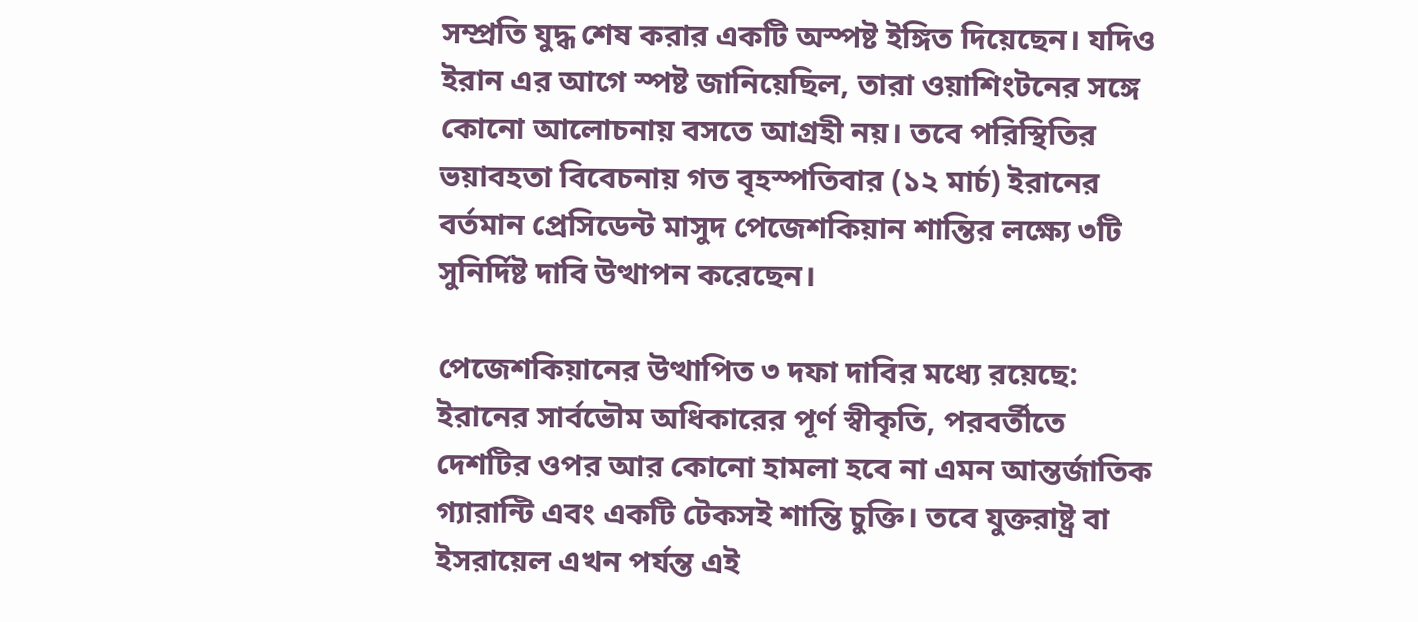সম্প্রতি যুদ্ধ শেষ করার একটি অস্পষ্ট ইঙ্গিত দিয়েছেন। যদিও ইরান এর আগে স্পষ্ট জানিয়েছিল, তারা ওয়াশিংটনের সঙ্গে কোনো আলোচনায় বসতে আগ্রহী নয়। তবে পরিস্থিতির ভয়াবহতা বিবেচনায় গত বৃহস্পতিবার (১২ মার্চ) ইরানের বর্তমান প্রেসিডেন্ট মাসুদ পেজেশকিয়ান শান্তির লক্ষ্যে ৩টি সুনির্দিষ্ট দাবি উত্থাপন করেছেন।

পেজেশকিয়ানের উত্থাপিত ৩ দফা দাবির মধ্যে রয়েছে: ইরানের সার্বভৌম অধিকারের পূর্ণ স্বীকৃতি, পরবর্তীতে দেশটির ওপর আর কোনো হামলা হবে না এমন আন্তর্জাতিক গ্যারান্টি এবং একটি টেকসই শান্তি চুক্তি। তবে যুক্তরাষ্ট্র বা ইসরায়েল এখন পর্যন্ত এই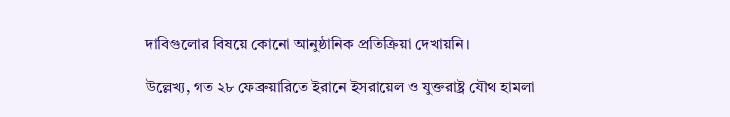দাবিগুলোর বিষয়ে কোনো আনুষ্ঠানিক প্রতিক্রিয়া দেখায়নি।

উল্লেখ্য, গত ২৮ ফেব্রুয়ারিতে ইরানে ইসরায়েল ও যুক্তরাষ্ট্র যৌথ হামলা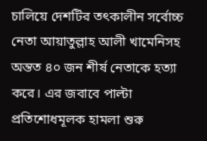চালিয়ে দেশটির তৎকালীন সর্বোচ্চ নেতা আয়াতুল্লাহ আলী খামেনিসহ অন্তত ৪০ জন শীর্ষ নেতাকে হত্যা করে। এর জবাবে পাল্টা প্রতিশোধমূলক হামলা শুরু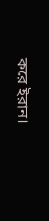করে ইরান।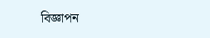বিজ্ঞাপন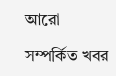আরো

সম্পর্কিত খবর